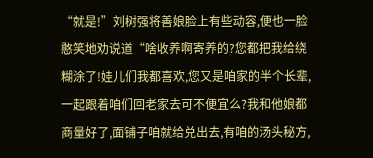“就是!”刘树强将善娘脸上有些动容,便也一脸憨笑地劝说道“啥收养啊寄养的?您都把我给绕糊涂了!娃儿们我都喜欢,您又是咱家的半个长辈,一起跟着咱们回老家去可不便宜么?我和他娘都商量好了,面铺子咱就给兑出去,有咱的汤头秘方,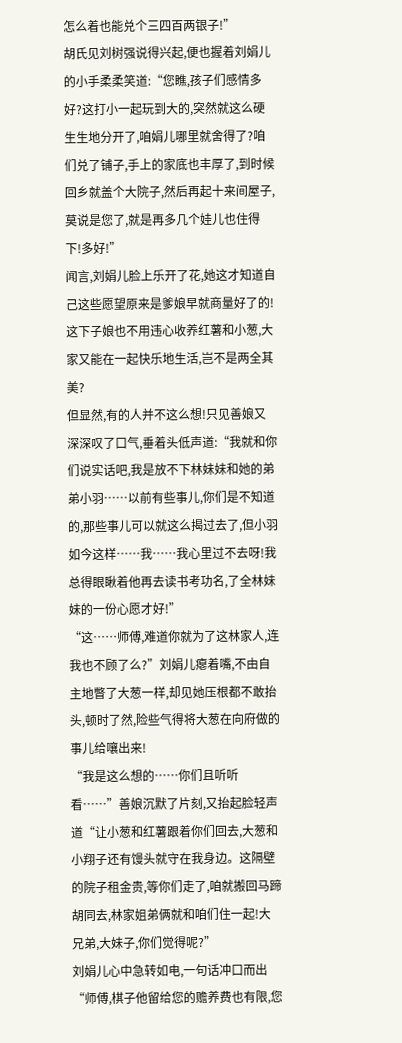怎么着也能兑个三四百两银子!”
胡氏见刘树强说得兴起,便也握着刘娟儿的小手柔柔笑道:“您瞧,孩子们感情多好?这打小一起玩到大的,突然就这么硬生生地分开了,咱娟儿哪里就舍得了?咱们兑了铺子,手上的家底也丰厚了,到时候回乡就盖个大院子,然后再起十来间屋子,莫说是您了,就是再多几个娃儿也住得下!多好!”
闻言,刘娟儿脸上乐开了花,她这才知道自己这些愿望原来是爹娘早就商量好了的!这下子娘也不用违心收养红薯和小葱,大家又能在一起快乐地生活,岂不是两全其美?
但显然,有的人并不这么想!只见善娘又深深叹了口气,垂着头低声道:“我就和你们说实话吧,我是放不下林妹妹和她的弟弟小羽……以前有些事儿,你们是不知道的,那些事儿可以就这么揭过去了,但小羽如今这样……我……我心里过不去呀!我总得眼瞅着他再去读书考功名,了全林妹妹的一份心愿才好!”
“这……师傅,难道你就为了这林家人,连我也不顾了么?”刘娟儿瘪着嘴,不由自主地瞥了大葱一样,却见她压根都不敢抬头,顿时了然,险些气得将大葱在向府做的事儿给嚷出来!
“我是这么想的……你们且听听看……”善娘沉默了片刻,又抬起脸轻声道“让小葱和红薯跟着你们回去,大葱和小翔子还有馒头就守在我身边。这隔壁的院子租金贵,等你们走了,咱就搬回马蹄胡同去,林家姐弟俩就和咱们住一起!大兄弟,大妹子,你们觉得呢?”
刘娟儿心中急转如电,一句话冲口而出“师傅,棋子他留给您的赡养费也有限,您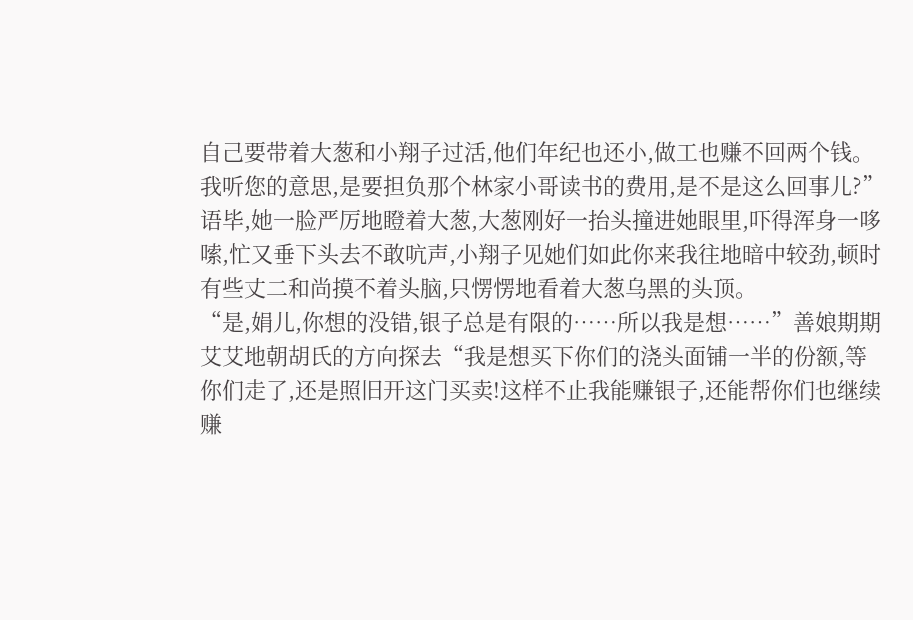自己要带着大葱和小翔子过活,他们年纪也还小,做工也赚不回两个钱。我听您的意思,是要担负那个林家小哥读书的费用,是不是这么回事儿?”
语毕,她一脸严厉地瞪着大葱,大葱刚好一抬头撞进她眼里,吓得浑身一哆嗦,忙又垂下头去不敢吭声,小翔子见她们如此你来我往地暗中较劲,顿时有些丈二和尚摸不着头脑,只愣愣地看着大葱乌黑的头顶。
“是,娟儿,你想的没错,银子总是有限的……所以我是想……”善娘期期艾艾地朝胡氏的方向探去“我是想买下你们的浇头面铺一半的份额,等你们走了,还是照旧开这门买卖!这样不止我能赚银子,还能帮你们也继续赚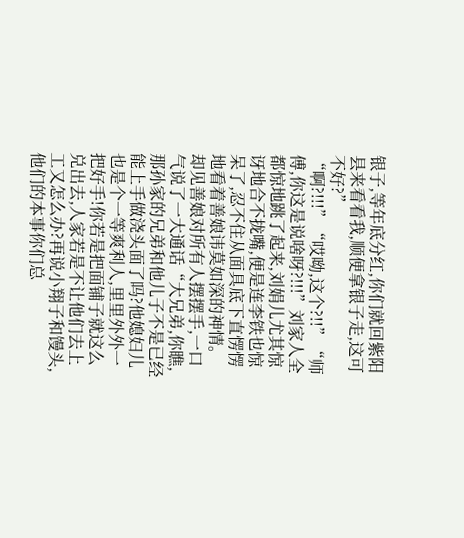银子,等年底分红,你们就回紫阳县来看看我,顺便拿银子走,这可不好?”
“啊?!!!”“哎呦,这个?!!”“师傅,你这是说啥呀?!!!”刘家人全都惊地跳了起来,刘娟儿尤其惊讶地合不拢嘴,便是连李铁也惊呆了,忍不住从面具底下直愣愣地看着善娘讳莫如深的神情。
却见善娘对所有人摆摆手,一口气说了一大通话“大兄弟,你瞧,那孙家的兄弟和他儿子不是已经能上手做浇头面了吗?他媳妇儿也是个一等爽利人,里里外外一把好手!你若是把面铺子就这么兑出去,人家若是不让他们去上工又怎么办?再说小翔子和馒头,他们的本事你们总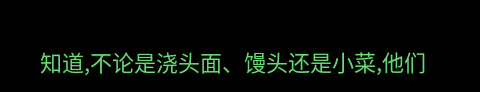知道,不论是浇头面、馒头还是小菜,他们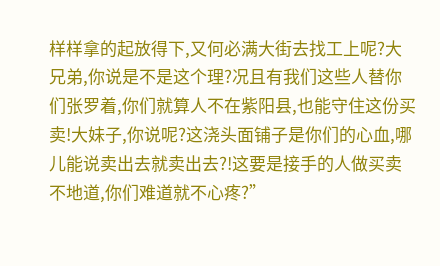样样拿的起放得下,又何必满大街去找工上呢?大兄弟,你说是不是这个理?况且有我们这些人替你们张罗着,你们就算人不在紫阳县,也能守住这份买卖!大妹子,你说呢?这浇头面铺子是你们的心血,哪儿能说卖出去就卖出去?!这要是接手的人做买卖不地道,你们难道就不心疼?”